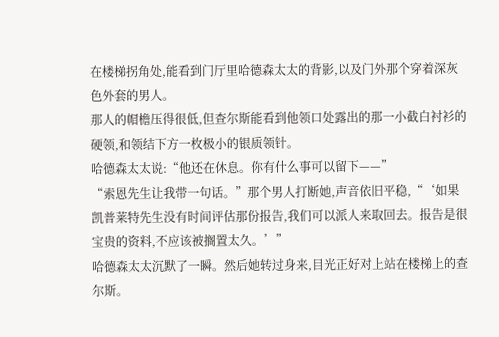在楼梯拐角处,能看到门厅里哈德森太太的背影,以及门外那个穿着深灰色外套的男人。
那人的帽檐压得很低,但查尔斯能看到他领口处露出的那一小截白衬衫的硬领,和领结下方一枚极小的银质领针。
哈德森太太说:“他还在休息。你有什么事可以留下——”
“索恩先生让我带一句话。”那个男人打断她,声音依旧平稳,“‘如果凯普莱特先生没有时间评估那份报告,我们可以派人来取回去。报告是很宝贵的资料,不应该被搁置太久。’”
哈德森太太沉默了一瞬。然后她转过身来,目光正好对上站在楼梯上的查尔斯。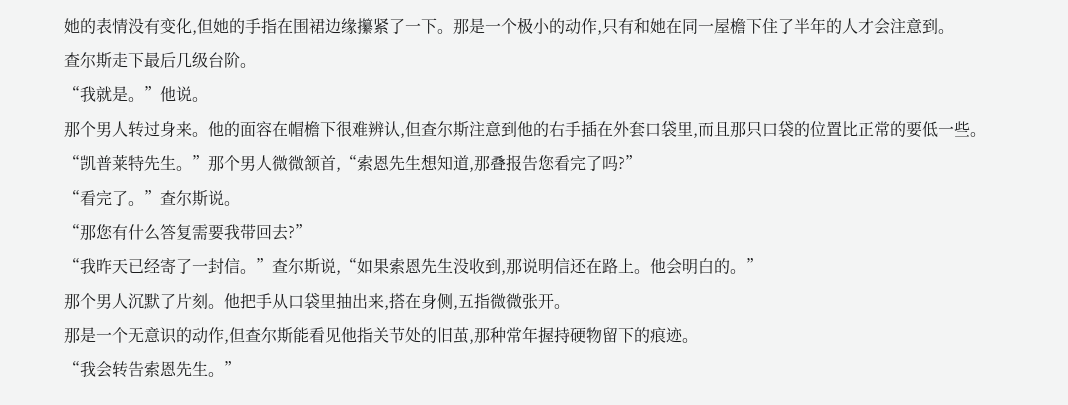她的表情没有变化,但她的手指在围裙边缘攥紧了一下。那是一个极小的动作,只有和她在同一屋檐下住了半年的人才会注意到。
查尔斯走下最后几级台阶。
“我就是。”他说。
那个男人转过身来。他的面容在帽檐下很难辨认,但查尔斯注意到他的右手插在外套口袋里,而且那只口袋的位置比正常的要低一些。
“凯普莱特先生。”那个男人微微颔首,“索恩先生想知道,那叠报告您看完了吗?”
“看完了。”查尔斯说。
“那您有什么答复需要我带回去?”
“我昨天已经寄了一封信。”查尔斯说,“如果索恩先生没收到,那说明信还在路上。他会明白的。”
那个男人沉默了片刻。他把手从口袋里抽出来,搭在身侧,五指微微张开。
那是一个无意识的动作,但查尔斯能看见他指关节处的旧茧,那种常年握持硬物留下的痕迹。
“我会转告索恩先生。”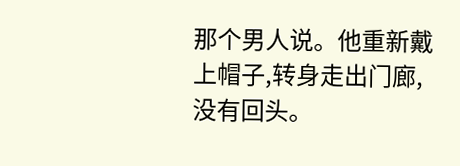那个男人说。他重新戴上帽子,转身走出门廊,没有回头。